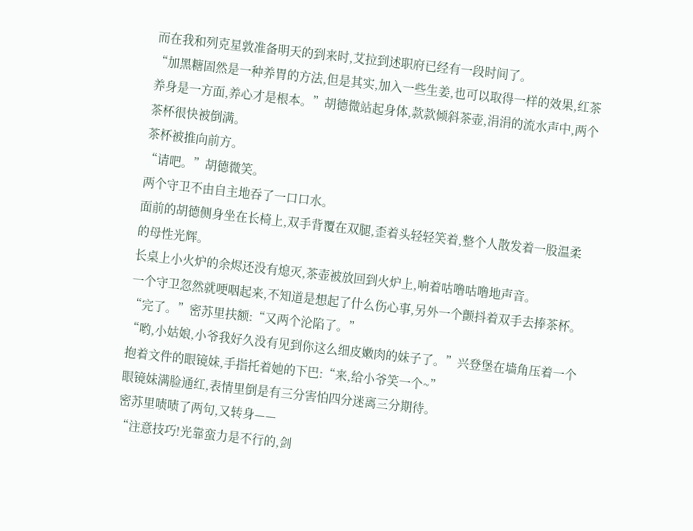而在我和列克星敦准备明天的到来时,艾拉到述职府已经有一段时间了。
“加黑糖固然是一种养胃的方法,但是其实,加入一些生姜,也可以取得一样的效果,红茶养身是一方面,养心才是根本。”胡德微站起身体,款款倾斜茶壶,涓涓的流水声中,两个茶杯很快被倒满。
茶杯被推向前方。
“请吧。”胡德微笑。
两个守卫不由自主地吞了一口口水。
面前的胡德侧身坐在长椅上,双手背覆在双腿,歪着头轻轻笑着,整个人散发着一股温柔的母性光辉。
长桌上小火炉的余烬还没有熄灭,茶壶被放回到火炉上,响着咕噜咕噜地声音。
一个守卫忽然就哽咽起来,不知道是想起了什么伤心事,另外一个颤抖着双手去捧茶杯。
“完了。”密苏里扶额:“又两个沦陷了。”
“哟,小姑娘,小爷我好久没有见到你这么细皮嫩肉的妹子了。”兴登堡在墙角压着一个抱着文件的眼镜妹,手指托着她的下巴:“来,给小爷笑一个~”
眼镜妹满脸通红,表情里倒是有三分害怕四分迷离三分期待。
密苏里啧啧了两句,又转身——
“注意技巧!光靠蛮力是不行的,剑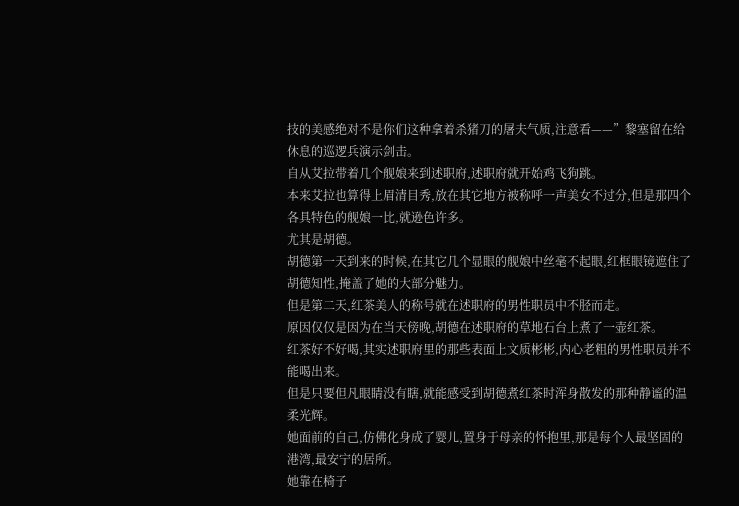技的美感绝对不是你们这种拿着杀猪刀的屠夫气质,注意看——”黎塞留在给休息的巡逻兵演示剑击。
自从艾拉带着几个舰娘来到述职府,述职府就开始鸡飞狗跳。
本来艾拉也算得上眉清目秀,放在其它地方被称呼一声美女不过分,但是那四个各具特色的舰娘一比,就逊色许多。
尤其是胡德。
胡德第一天到来的时候,在其它几个显眼的舰娘中丝毫不起眼,红框眼镜遮住了胡德知性,掩盖了她的大部分魅力。
但是第二天,红茶美人的称号就在述职府的男性职员中不胫而走。
原因仅仅是因为在当天傍晚,胡德在述职府的草地石台上煮了一壶红茶。
红茶好不好喝,其实述职府里的那些表面上文质彬彬,内心老粗的男性职员并不能喝出来。
但是只要但凡眼睛没有瞎,就能感受到胡德煮红茶时浑身散发的那种静谧的温柔光辉。
她面前的自己,仿佛化身成了婴儿,置身于母亲的怀抱里,那是每个人最坚固的港湾,最安宁的居所。
她靠在椅子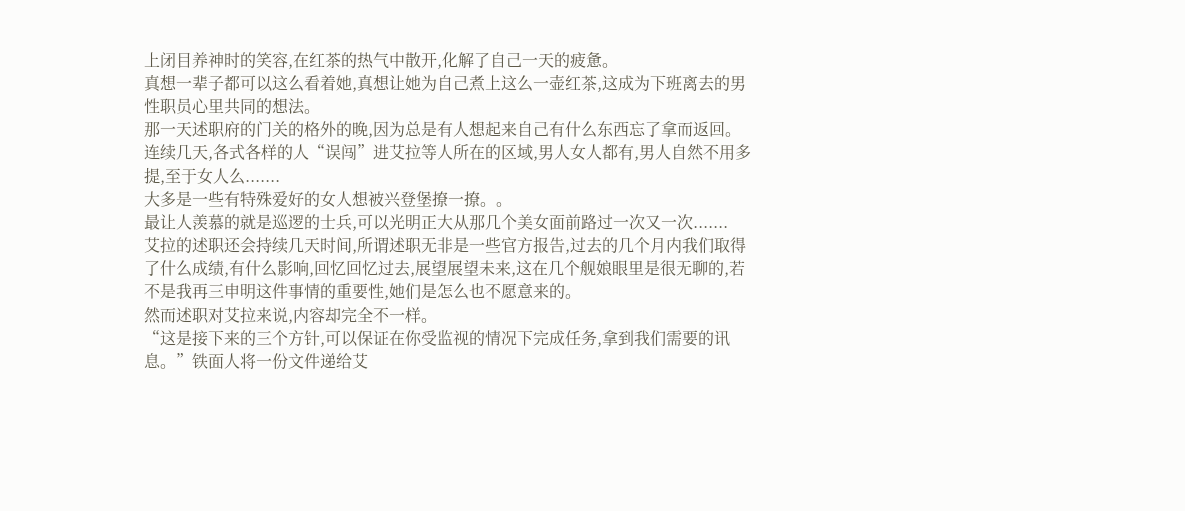上闭目养神时的笑容,在红茶的热气中散开,化解了自己一天的疲惫。
真想一辈子都可以这么看着她,真想让她为自己煮上这么一壶红茶,这成为下班离去的男性职员心里共同的想法。
那一天述职府的门关的格外的晚,因为总是有人想起来自己有什么东西忘了拿而返回。
连续几天,各式各样的人“误闯”进艾拉等人所在的区域,男人女人都有,男人自然不用多提,至于女人么.......
大多是一些有特殊爱好的女人想被兴登堡撩一撩。。
最让人羡慕的就是巡逻的士兵,可以光明正大从那几个美女面前路过一次又一次.......
艾拉的述职还会持续几天时间,所谓述职无非是一些官方报告,过去的几个月内我们取得了什么成绩,有什么影响,回忆回忆过去,展望展望未来,这在几个舰娘眼里是很无聊的,若不是我再三申明这件事情的重要性,她们是怎么也不愿意来的。
然而述职对艾拉来说,内容却完全不一样。
“这是接下来的三个方针,可以保证在你受监视的情况下完成任务,拿到我们需要的讯息。”铁面人将一份文件递给艾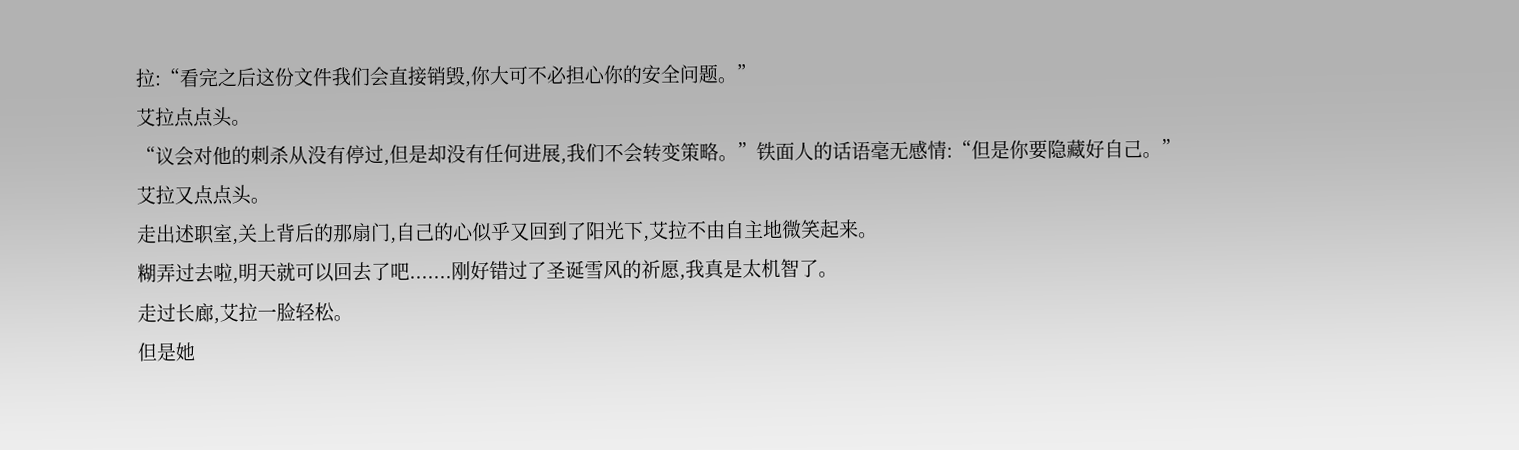拉:“看完之后这份文件我们会直接销毁,你大可不必担心你的安全问题。”
艾拉点点头。
“议会对他的刺杀从没有停过,但是却没有任何进展,我们不会转变策略。”铁面人的话语毫无感情:“但是你要隐藏好自己。”
艾拉又点点头。
走出述职室,关上背后的那扇门,自己的心似乎又回到了阳光下,艾拉不由自主地微笑起来。
糊弄过去啦,明天就可以回去了吧.......刚好错过了圣诞雪风的祈愿,我真是太机智了。
走过长廊,艾拉一脸轻松。
但是她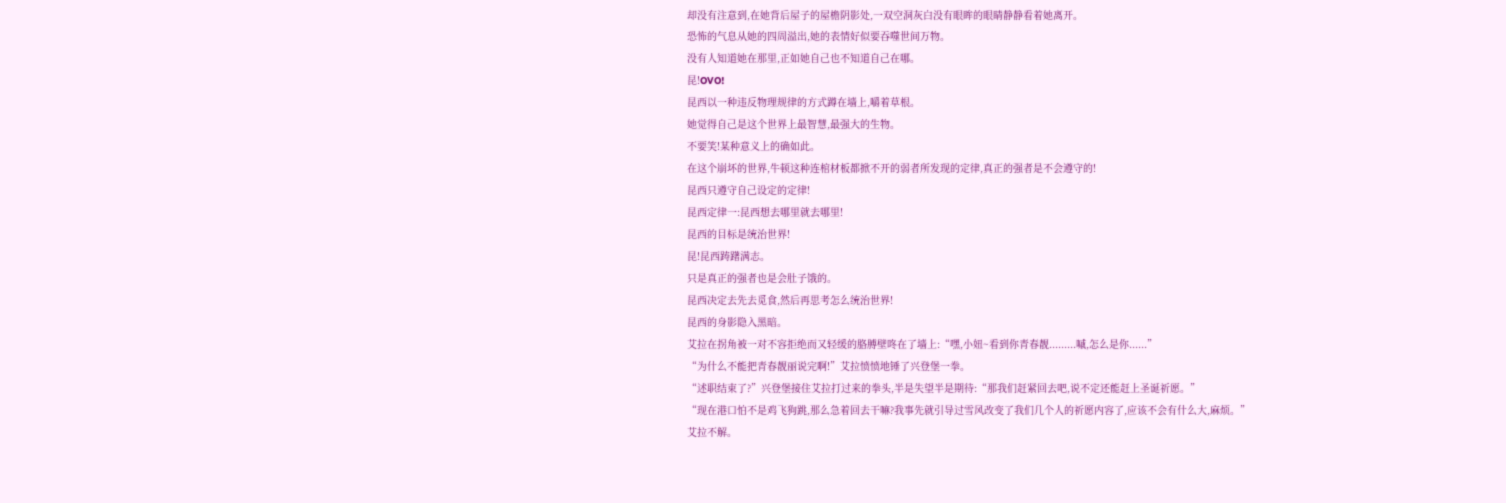却没有注意到,在她背后屋子的屋檐阴影处,一双空洞灰白没有眼眸的眼睛静静看着她离开。
恐怖的气息从她的四周溢出,她的表情好似要吞噬世间万物。
没有人知道她在那里,正如她自己也不知道自己在哪。
昆!OVO!
昆西以一种违反物理规律的方式蹲在墙上,嚼着草根。
她觉得自己是这个世界上最智慧,最强大的生物。
不要笑!某种意义上的确如此。
在这个崩坏的世界,牛顿这种连棺材板都掀不开的弱者所发现的定律,真正的强者是不会遵守的!
昆西只遵守自己设定的定律!
昆西定律一:昆西想去哪里就去哪里!
昆西的目标是统治世界!
昆!昆西踌躇满志。
只是真正的强者也是会肚子饿的。
昆西决定去先去觅食,然后再思考怎么统治世界!
昆西的身影隐入黑暗。
艾拉在拐角被一对不容拒绝而又轻缓的胳膊壁咚在了墙上:“嘿,小妞~看到你青春靓.........嘁,怎么是你......”
“为什么不能把青春靓丽说完啊!”艾拉愤愤地锤了兴登堡一拳。
“述职结束了?”兴登堡接住艾拉打过来的拳头,半是失望半是期待:“那我们赶紧回去吧,说不定还能赶上圣诞祈愿。”
“现在港口怕不是鸡飞狗跳,那么急着回去干嘛?我事先就引导过雪风改变了我们几个人的祈愿内容了,应该不会有什么大,麻烦。”
艾拉不解。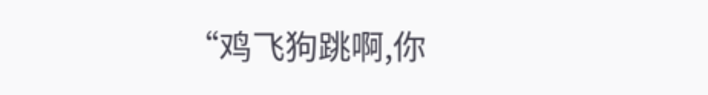“鸡飞狗跳啊,你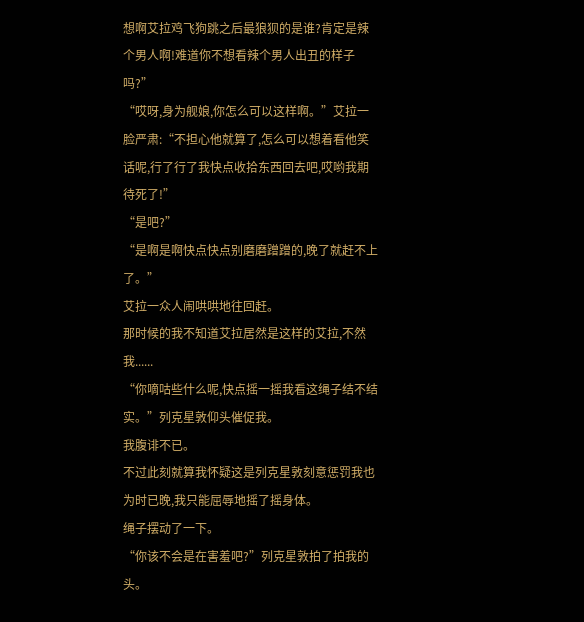想啊艾拉鸡飞狗跳之后最狼狈的是谁?肯定是辣个男人啊!难道你不想看辣个男人出丑的样子吗?”
“哎呀,身为舰娘,你怎么可以这样啊。”艾拉一脸严肃:“不担心他就算了,怎么可以想着看他笑话呢,行了行了我快点收拾东西回去吧,哎哟我期待死了!”
“是吧?”
“是啊是啊快点快点别磨磨蹭蹭的,晚了就赶不上了。”
艾拉一众人闹哄哄地往回赶。
那时候的我不知道艾拉居然是这样的艾拉,不然我......
“你嘀咕些什么呢,快点摇一摇我看这绳子结不结实。”列克星敦仰头催促我。
我腹诽不已。
不过此刻就算我怀疑这是列克星敦刻意惩罚我也为时已晚,我只能屈辱地摇了摇身体。
绳子摆动了一下。
“你该不会是在害羞吧?”列克星敦拍了拍我的头。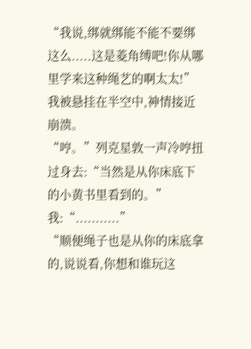“我说,绑就绑能不能不要绑这么.....这是菱角缚吧!你从哪里学来这种绳艺的啊太太!”我被悬挂在半空中,神情接近崩溃。
“哼。”列克星敦一声冷哼扭过身去:“当然是从你床底下的小黄书里看到的。”
我:“...........”
“顺便绳子也是从你的床底拿的,说说看,你想和谁玩这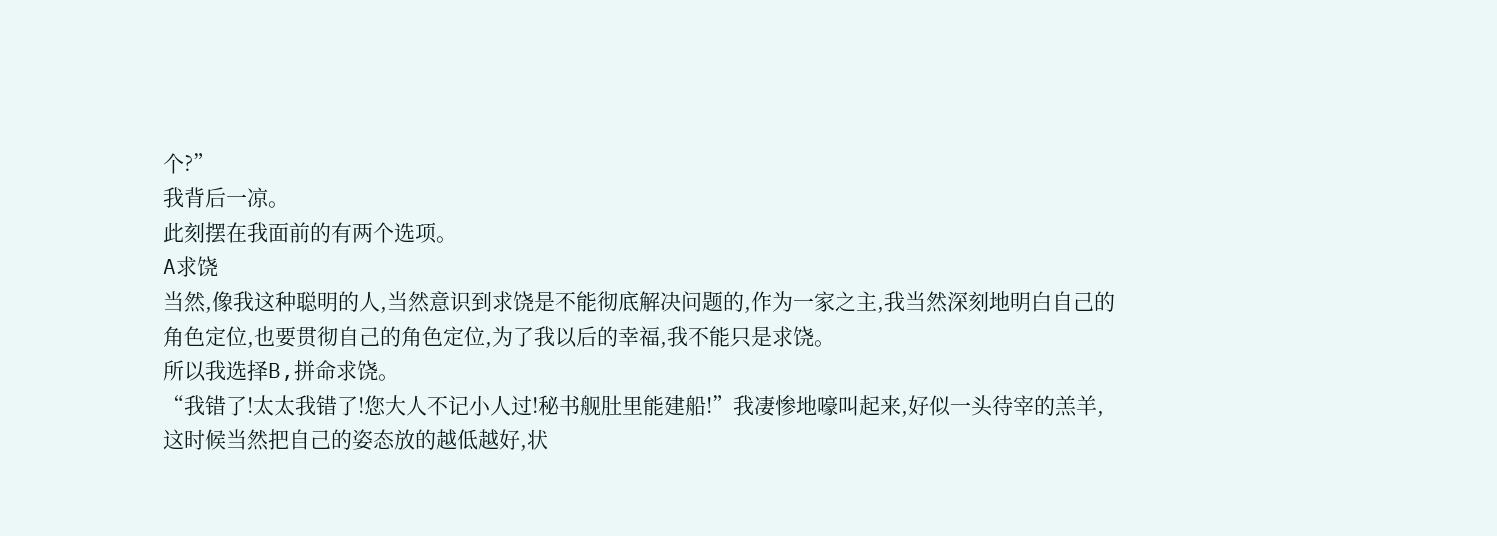个?”
我背后一凉。
此刻摆在我面前的有两个选项。
A求饶
当然,像我这种聪明的人,当然意识到求饶是不能彻底解决问题的,作为一家之主,我当然深刻地明白自己的角色定位,也要贯彻自己的角色定位,为了我以后的幸福,我不能只是求饶。
所以我选择B,拼命求饶。
“我错了!太太我错了!您大人不记小人过!秘书舰肚里能建船!”我凄惨地嚎叫起来,好似一头待宰的羔羊,这时候当然把自己的姿态放的越低越好,状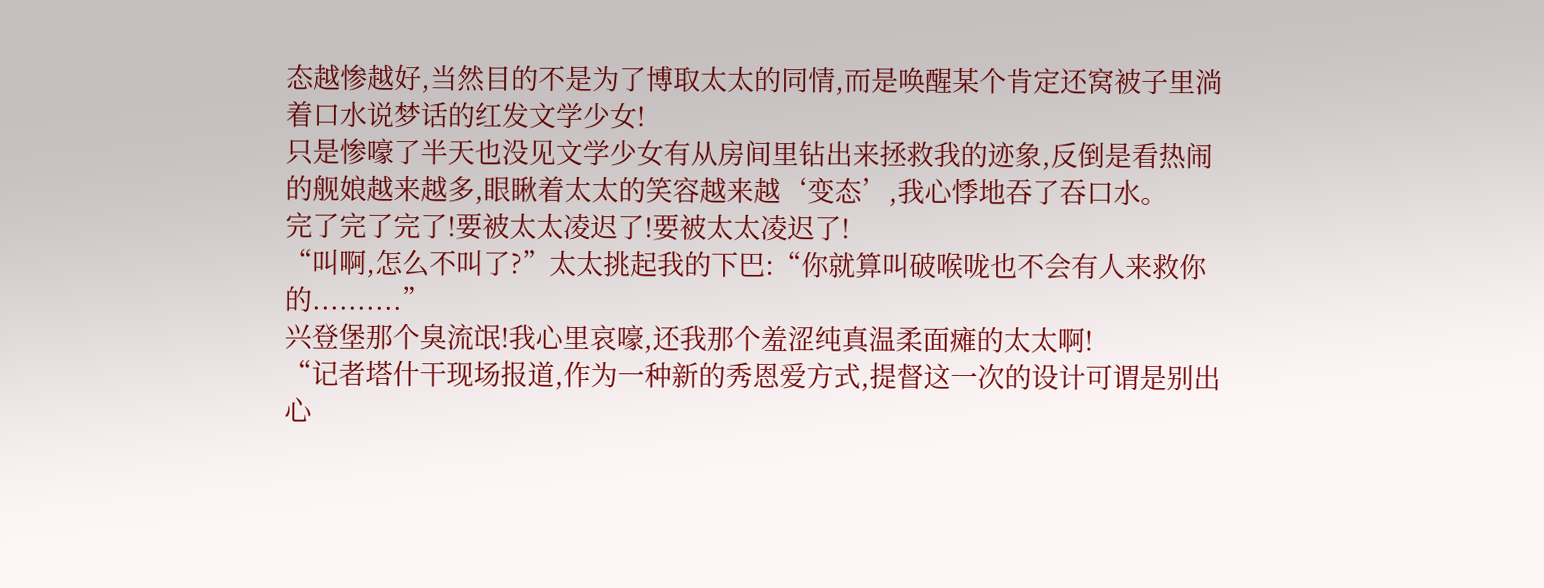态越惨越好,当然目的不是为了博取太太的同情,而是唤醒某个肯定还窝被子里淌着口水说梦话的红发文学少女!
只是惨嚎了半天也没见文学少女有从房间里钻出来拯救我的迹象,反倒是看热闹的舰娘越来越多,眼瞅着太太的笑容越来越‘变态’,我心悸地吞了吞口水。
完了完了完了!要被太太凌迟了!要被太太凌迟了!
“叫啊,怎么不叫了?”太太挑起我的下巴:“你就算叫破喉咙也不会有人来救你的..........”
兴登堡那个臭流氓!我心里哀嚎,还我那个羞涩纯真温柔面瘫的太太啊!
“记者塔什干现场报道,作为一种新的秀恩爱方式,提督这一次的设计可谓是别出心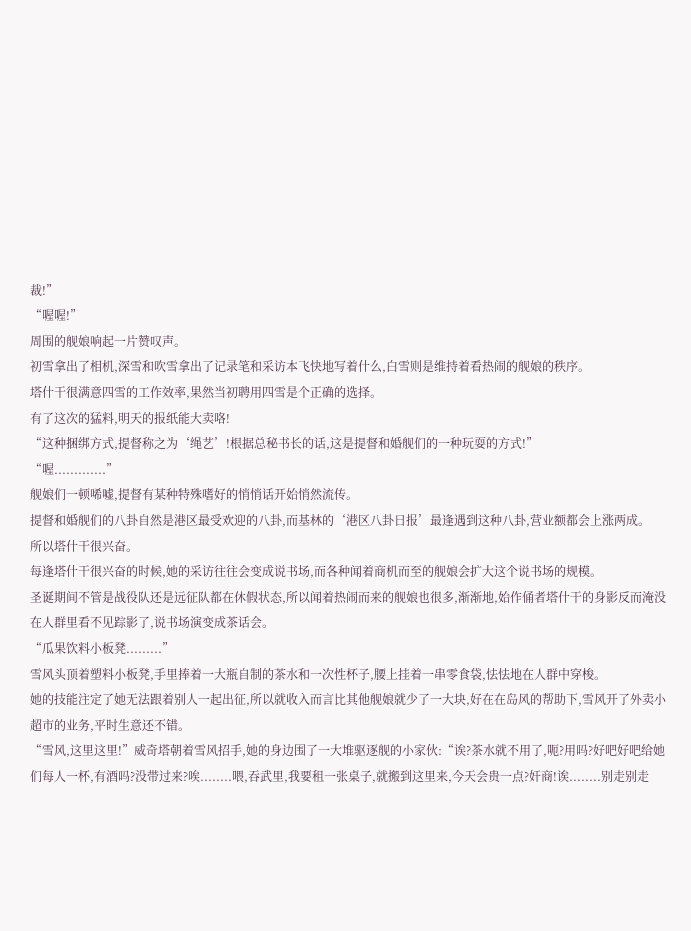裁!”
“喔喔!”
周围的舰娘响起一片赞叹声。
初雪拿出了相机,深雪和吹雪拿出了记录笔和采访本飞快地写着什么,白雪则是维持着看热闹的舰娘的秩序。
塔什干很满意四雪的工作效率,果然当初聘用四雪是个正确的选择。
有了这次的猛料,明天的报纸能大卖咯!
“这种捆绑方式,提督称之为‘绳艺’!根据总秘书长的话,这是提督和婚舰们的一种玩耍的方式!”
“喔.............”
舰娘们一顿唏嘘,提督有某种特殊嗜好的悄悄话开始悄然流传。
提督和婚舰们的八卦自然是港区最受欢迎的八卦,而基林的‘港区八卦日报’最逢遇到这种八卦,营业额都会上涨两成。
所以塔什干很兴奋。
每逢塔什干很兴奋的时候,她的采访往往会变成说书场,而各种闻着商机而至的舰娘会扩大这个说书场的规模。
圣诞期间不管是战役队还是远征队都在休假状态,所以闻着热闹而来的舰娘也很多,渐渐地,始作俑者塔什干的身影反而淹没在人群里看不见踪影了,说书场演变成茶话会。
“瓜果饮料小板凳.........”
雪风头顶着塑料小板凳,手里捧着一大瓶自制的茶水和一次性杯子,腰上挂着一串零食袋,怯怯地在人群中穿梭。
她的技能注定了她无法跟着别人一起出征,所以就收入而言比其他舰娘就少了一大块,好在在岛风的帮助下,雪风开了外卖小超市的业务,平时生意还不错。
“雪风,这里这里!”威奇塔朝着雪风招手,她的身边围了一大堆驱逐舰的小家伙:“诶?茶水就不用了,呃?用吗?好吧好吧给她们每人一杯,有酒吗?没带过来?唉........喂,吞武里,我要租一张桌子,就搬到这里来,今天会贵一点?奸商!诶........别走别走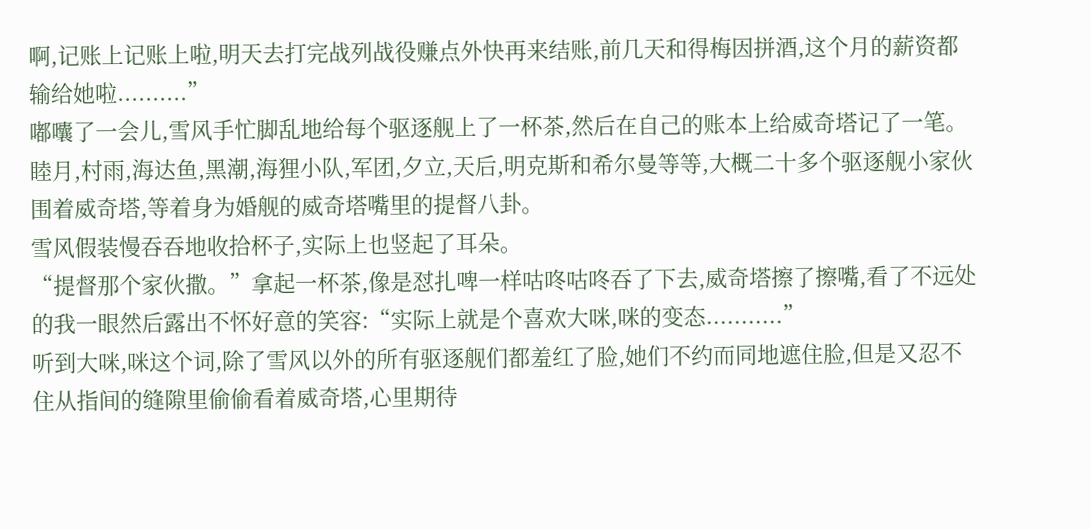啊,记账上记账上啦,明天去打完战列战役赚点外快再来结账,前几天和得梅因拼酒,这个月的薪资都输给她啦..........”
嘟囔了一会儿,雪风手忙脚乱地给每个驱逐舰上了一杯茶,然后在自己的账本上给威奇塔记了一笔。
睦月,村雨,海达鱼,黑潮,海狸小队,军团,夕立,天后,明克斯和希尔曼等等,大概二十多个驱逐舰小家伙围着威奇塔,等着身为婚舰的威奇塔嘴里的提督八卦。
雪风假装慢吞吞地收拾杯子,实际上也竖起了耳朵。
“提督那个家伙撒。”拿起一杯茶,像是怼扎啤一样咕咚咕咚吞了下去,威奇塔擦了擦嘴,看了不远处的我一眼然后露出不怀好意的笑容:“实际上就是个喜欢大咪,咪的变态...........”
听到大咪,咪这个词,除了雪风以外的所有驱逐舰们都羞红了脸,她们不约而同地遮住脸,但是又忍不住从指间的缝隙里偷偷看着威奇塔,心里期待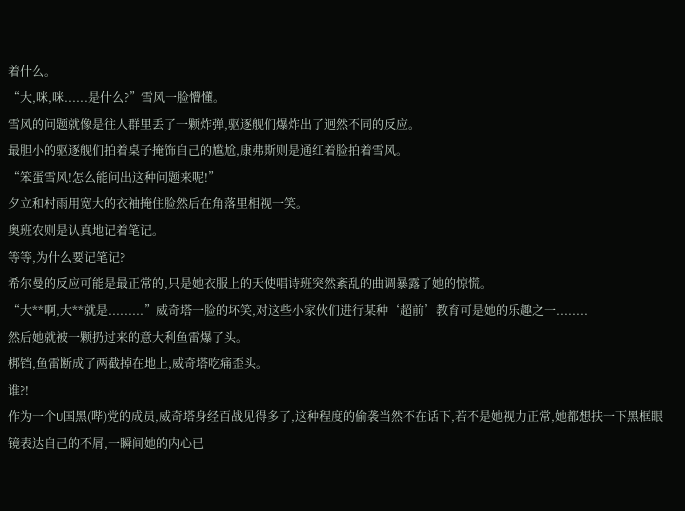着什么。
“大,咪,咪......是什么?”雪风一脸懵懂。
雪风的问题就像是往人群里丢了一颗炸弹,驱逐舰们爆炸出了迥然不同的反应。
最胆小的驱逐舰们拍着桌子掩饰自己的尴尬,康弗斯则是通红着脸拍着雪风。
“笨蛋雪风!怎么能问出这种问题来呢!”
夕立和村雨用宽大的衣袖掩住脸然后在角落里相视一笑。
奥班农则是认真地记着笔记。
等等,为什么要记笔记?
希尔曼的反应可能是最正常的,只是她衣服上的天使唱诗班突然紊乱的曲调暴露了她的惊慌。
“大**啊,大**就是.........”威奇塔一脸的坏笑,对这些小家伙们进行某种‘超前’教育可是她的乐趣之一........
然后她就被一颗扔过来的意大利鱼雷爆了头。
梆铛,鱼雷断成了两截掉在地上,威奇塔吃痛歪头。
谁?!
作为一个U国黑(哔)党的成员,威奇塔身经百战见得多了,这种程度的偷袭当然不在话下,若不是她视力正常,她都想扶一下黑框眼镜表达自己的不屑,一瞬间她的内心已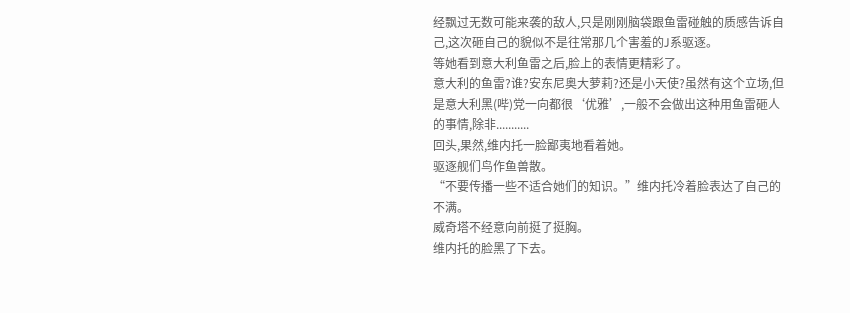经飘过无数可能来袭的敌人,只是刚刚脑袋跟鱼雷碰触的质感告诉自己,这次砸自己的貌似不是往常那几个害羞的J系驱逐。
等她看到意大利鱼雷之后,脸上的表情更精彩了。
意大利的鱼雷?谁?安东尼奥大萝莉?还是小天使?虽然有这个立场,但是意大利黑(哔)党一向都很‘优雅’,一般不会做出这种用鱼雷砸人的事情,除非...........
回头,果然,维内托一脸鄙夷地看着她。
驱逐舰们鸟作鱼兽散。
“不要传播一些不适合她们的知识。”维内托冷着脸表达了自己的不满。
威奇塔不经意向前挺了挺胸。
维内托的脸黑了下去。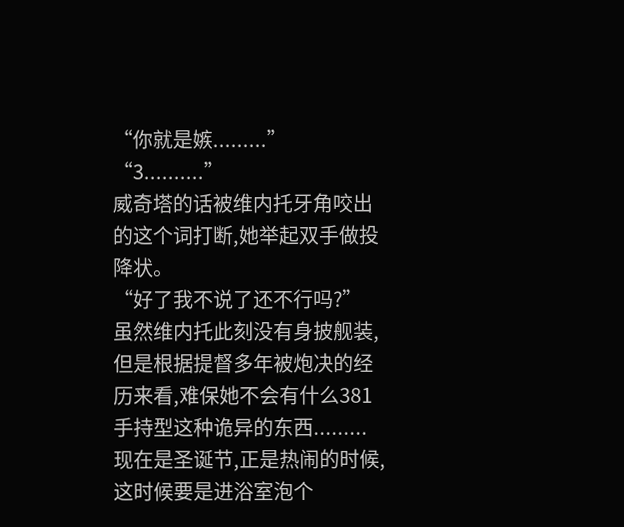“你就是嫉.........”
“3..........”
威奇塔的话被维内托牙角咬出的这个词打断,她举起双手做投降状。
“好了我不说了还不行吗?”
虽然维内托此刻没有身披舰装,但是根据提督多年被炮决的经历来看,难保她不会有什么381手持型这种诡异的东西.........现在是圣诞节,正是热闹的时候,这时候要是进浴室泡个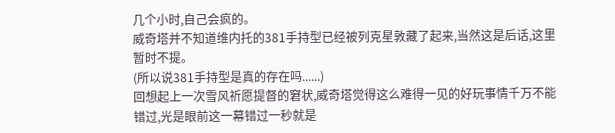几个小时,自己会疯的。
威奇塔并不知道维内托的381手持型已经被列克星敦藏了起来,当然这是后话,这里暂时不提。
(所以说381手持型是真的存在吗......)
回想起上一次雪风祈愿提督的窘状,威奇塔觉得这么难得一见的好玩事情千万不能错过,光是眼前这一幕错过一秒就是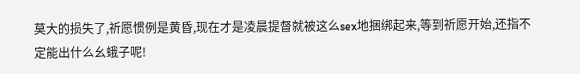莫大的损失了,祈愿惯例是黄昏,现在才是凌晨提督就被这么sex地捆绑起来,等到祈愿开始,还指不定能出什么幺蛾子呢!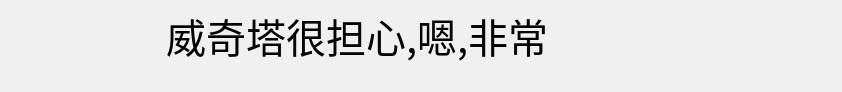威奇塔很担心,嗯,非常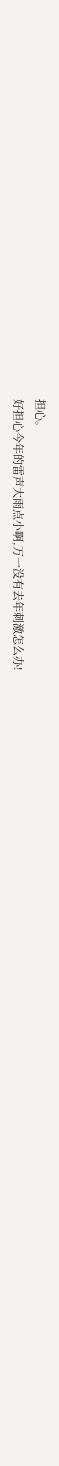担心。
好担心今年的雷声大雨点小啊,万一没有去年刺激怎么办!